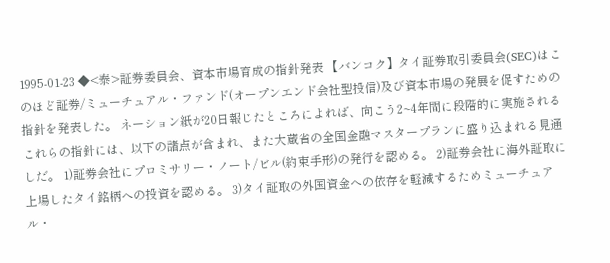1995-01-23 ◆<泰>証券委員会、資本市場育成の指針発表 【バンコク】タイ証券取引委員会(SEC)はこのほど証券/ミューチュアル・ファンド(オープンエンド会社型投信)及び資本市場の発展を促すための指針を発表した。 ネーション紙が20日報じたところによれば、向こう2~4年間に段階的に実施されるこれらの指針には、以下の諸点が含まれ、また大蔵省の全国金融マスタープランに盛り込まれる見通しだ。 1)証券会社にプロミサリー・ノート/ビル(約束手形)の発行を認める。 2)証券会社に海外証取に上場したタイ銘柄への投資を認める。 3)タイ証取の外国資金への依存を軽減するためミューチュアル・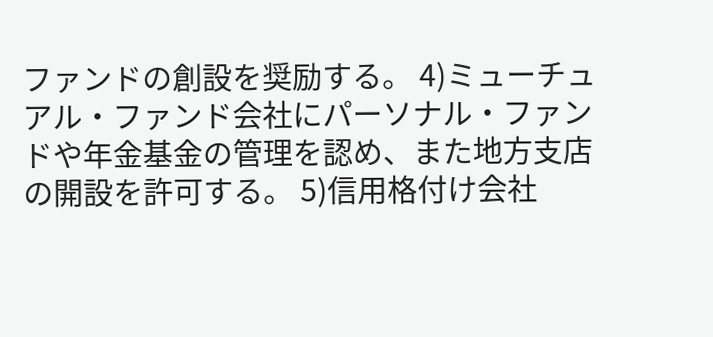ファンドの創設を奨励する。 4)ミューチュアル・ファンド会社にパーソナル・ファンドや年金基金の管理を認め、また地方支店の開設を許可する。 5)信用格付け会社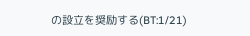の設立を奨励する(BT:1/21)